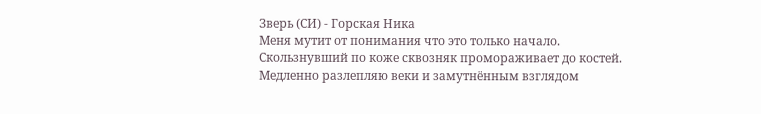Зверь (СИ) - Горская Ника
Меня мутит от понимания что это только начало.
Скользнувший по коже сквозняк промораживает до костей.
Медленно разлепляю веки и замутнённым взглядом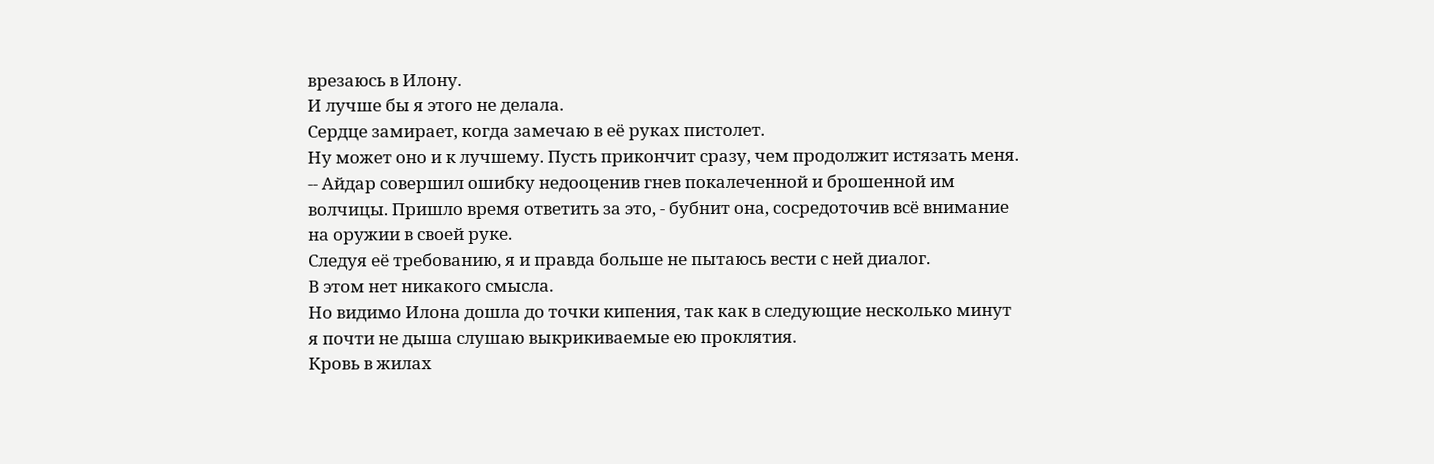врезаюсь в Илону.
И лучше бы я этого не делала.
Сердце замирает, когда замечаю в её руках пистолет.
Ну может оно и к лучшему. Пусть прикончит сразу, чем продолжит истязать меня.
-- Айдар совершил ошибку недооценив гнев покалеченной и брошенной им волчицы. Пришло время ответить за это, - бубнит она, сосредоточив всё внимание на оружии в своей руке.
Следуя её требованию, я и правда больше не пытаюсь вести с ней диалог.
В этом нет никакого смысла.
Но видимо Илона дошла до точки кипения, так как в следующие несколько минут я почти не дыша слушаю выкрикиваемые ею проклятия.
Кровь в жилах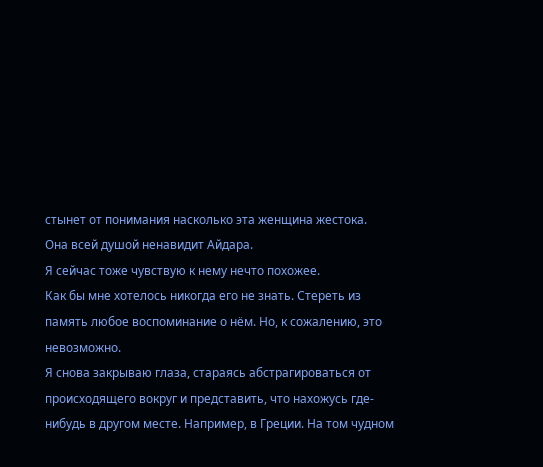стынет от понимания насколько эта женщина жестока.
Она всей душой ненавидит Айдара.
Я сейчас тоже чувствую к нему нечто похожее.
Как бы мне хотелось никогда его не знать. Стереть из память любое воспоминание о нём. Но, к сожалению, это невозможно.
Я снова закрываю глаза, стараясь абстрагироваться от происходящего вокруг и представить, что нахожусь где-нибудь в другом месте. Например, в Греции. На том чудном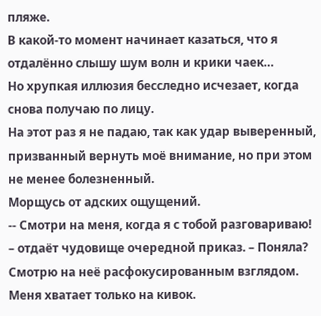пляже.
В какой-то момент начинает казаться, что я отдалённо слышу шум волн и крики чаек…
Но хрупкая иллюзия бесследно исчезает, когда снова получаю по лицу.
На этот раз я не падаю, так как удар выверенный, призванный вернуть моё внимание, но при этом не менее болезненный.
Морщусь от адских ощущений.
-- Смотри на меня, когда я с тобой разговариваю! – отдаёт чудовище очередной приказ. – Поняла?
Смотрю на неё расфокусированным взглядом.
Меня хватает только на кивок.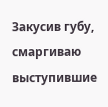Закусив губу, смаргиваю выступившие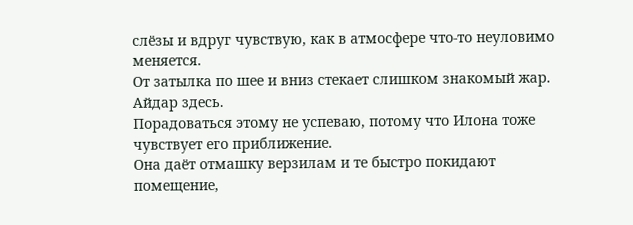слёзы и вдруг чувствую, как в атмосфере что-то неуловимо меняется.
От затылка по шее и вниз стекает слишком знакомый жар.
Айдар здесь.
Порадоваться этому не успеваю, потому что Илона тоже чувствует его приближение.
Она даёт отмашку верзилам и те быстро покидают помещение,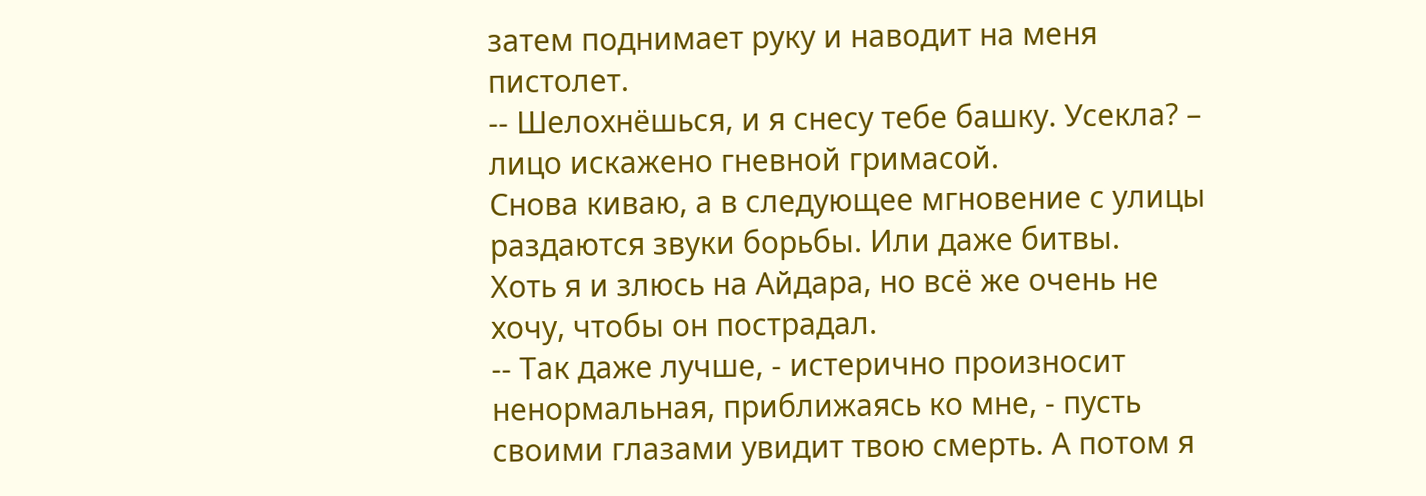затем поднимает руку и наводит на меня пистолет.
-- Шелохнёшься, и я снесу тебе башку. Усекла? – лицо искажено гневной гримасой.
Снова киваю, а в следующее мгновение с улицы раздаются звуки борьбы. Или даже битвы.
Хоть я и злюсь на Айдара, но всё же очень не хочу, чтобы он пострадал.
-- Так даже лучше, - истерично произносит ненормальная, приближаясь ко мне, - пусть своими глазами увидит твою смерть. А потом я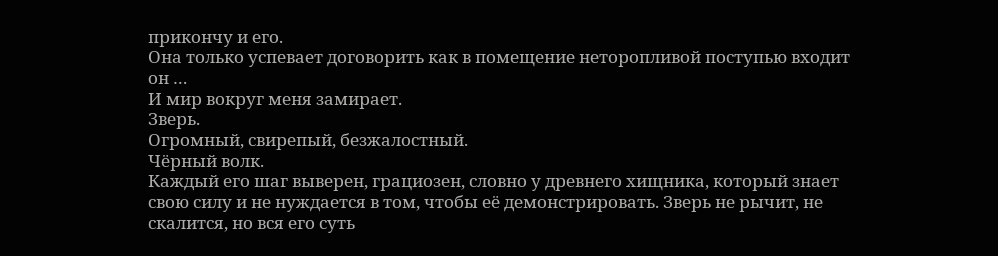прикончу и его.
Она только успевает договорить как в помещение неторопливой поступью входит он …
И мир вокруг меня замирает.
Зверь.
Огромный, свирепый, безжалостный.
Чёрный волк.
Каждый его шаг выверен, грациозен, словно у древнего хищника, который знает свою силу и не нуждается в том, чтобы её демонстрировать. Зверь не рычит, не скалится, но вся его суть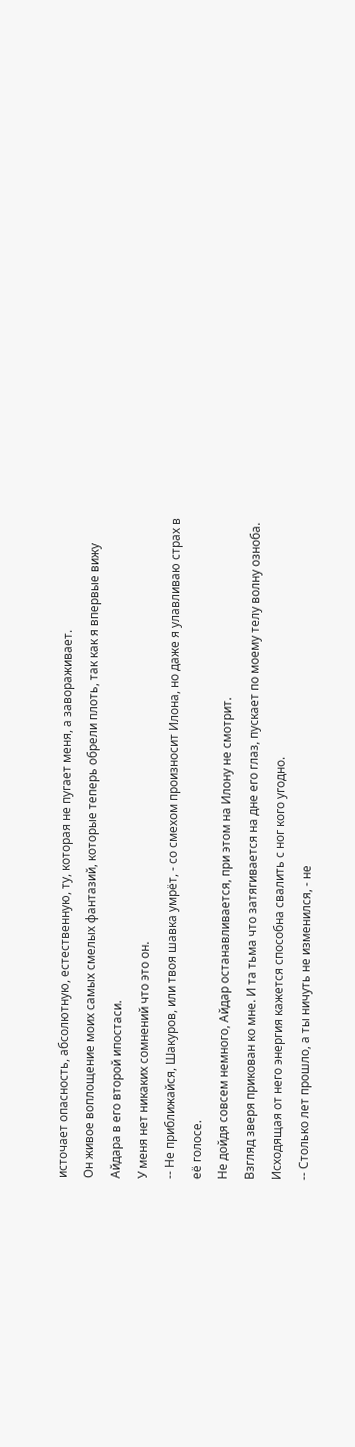источает опасность, абсолютную, естественную, ту, которая не пугает меня, а завораживает.
Он живое воплощение моих самых смелых фантазий, которые теперь обрели плоть, так как я впервые вижу Айдара в его второй ипостаси.
У меня нет никаких сомнений что это он.
-- Не приближайся, Шакуров, или твоя шавка умрёт, - со смехом произносит Илона, но даже я улавливаю страх в её голосе.
Не дойдя совсем немного, Айдар останавливается, при этом на Илону не смотрит.
Взгляд зверя прикован ко мне. И та тьма что затягивается на дне его глаз, пускает по моему телу волну озноба.
Исходящая от него энергия кажется способна свалить с ног кого угодно.
-- Столько лет прошло, а ты ничуть не изменился, - не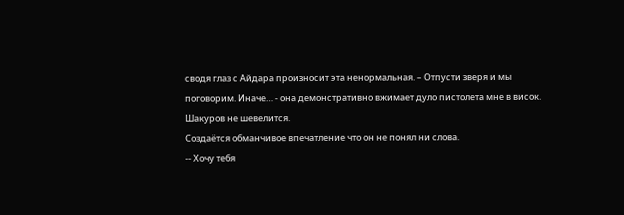сводя глаз с Айдара произносит эта ненормальная. – Отпусти зверя и мы поговорим. Иначе… - она демонстративно вжимает дуло пистолета мне в висок.
Шакуров не шевелится.
Создаётся обманчивое впечатление что он не понял ни слова.
-- Хочу тебя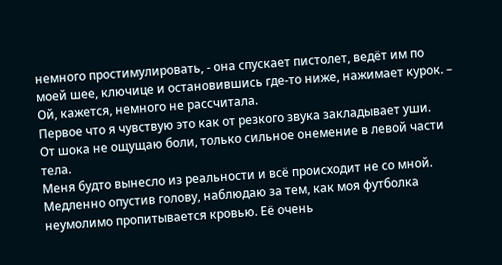немного простимулировать, - она спускает пистолет, ведёт им по моей шее, ключице и остановившись где-то ниже, нажимает курок. – Ой, кажется, немного не рассчитала.
Первое что я чувствую это как от резкого звука закладывает уши.
От шока не ощущаю боли, только сильное онемение в левой части тела.
Меня будто вынесло из реальности и всё происходит не со мной.
Медленно опустив голову, наблюдаю за тем, как моя футболка неумолимо пропитывается кровью. Её очень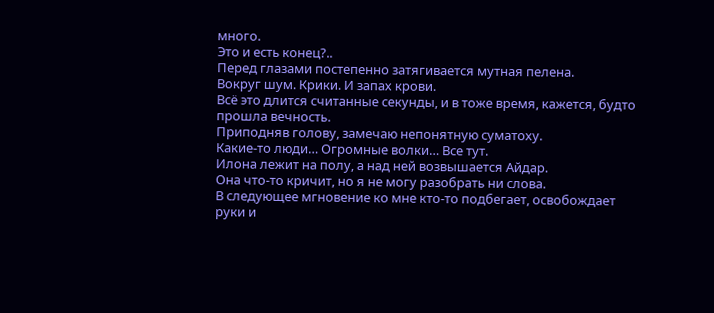много.
Это и есть конец?..
Перед глазами постепенно затягивается мутная пелена.
Вокруг шум. Крики. И запах крови.
Всё это длится считанные секунды, и в тоже время, кажется, будто прошла вечность.
Приподняв голову, замечаю непонятную суматоху.
Какие-то люди… Огромные волки… Все тут.
Илона лежит на полу, а над ней возвышается Айдар.
Она что-то кричит, но я не могу разобрать ни слова.
В следующее мгновение ко мне кто-то подбегает, освобождает руки и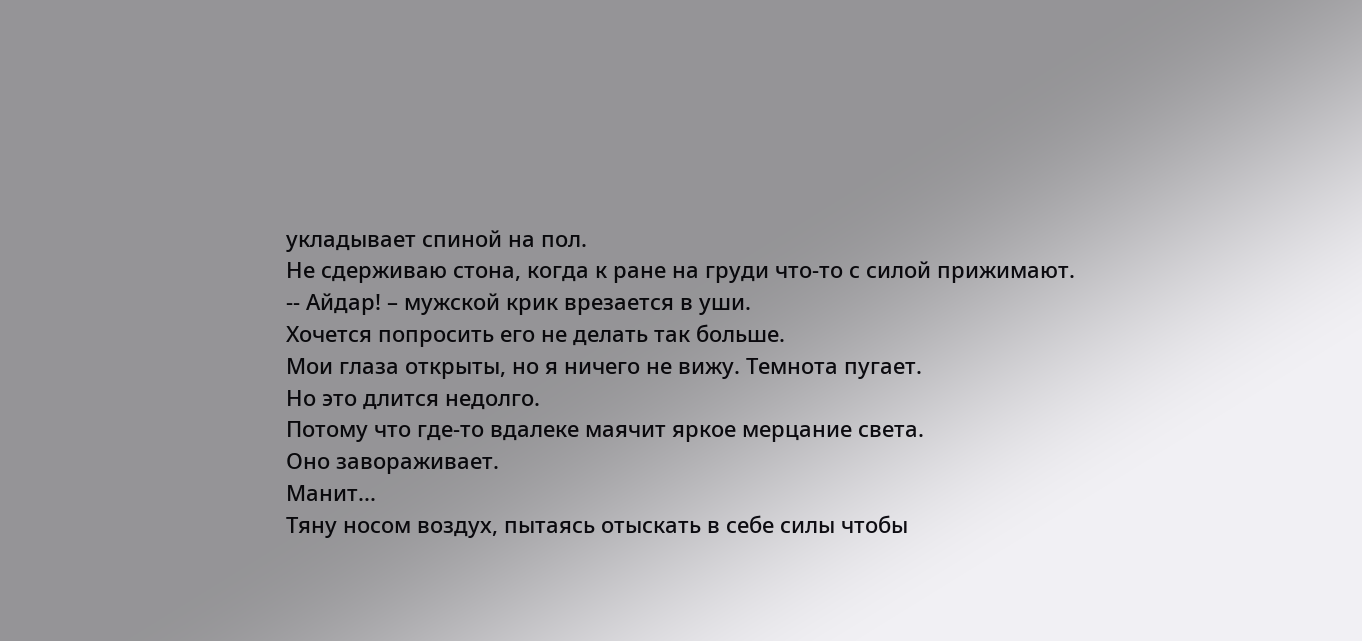укладывает спиной на пол.
Не сдерживаю стона, когда к ране на груди что-то с силой прижимают.
-- Айдар! – мужской крик врезается в уши.
Хочется попросить его не делать так больше.
Мои глаза открыты, но я ничего не вижу. Темнота пугает.
Но это длится недолго.
Потому что где-то вдалеке маячит яркое мерцание света.
Оно завораживает.
Манит...
Тяну носом воздух, пытаясь отыскать в себе силы чтобы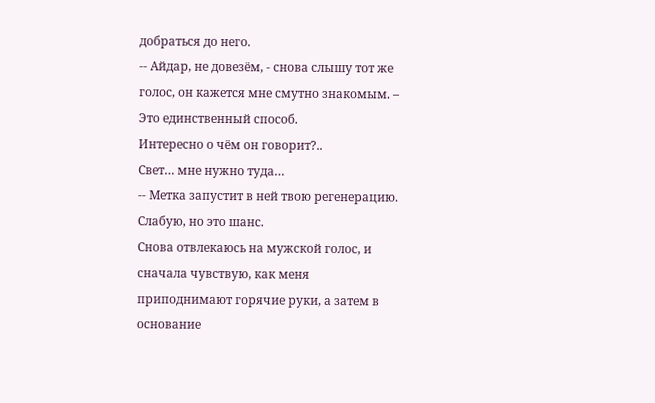добраться до него.
-- Айдар, не довезём, - снова слышу тот же голос, он кажется мне смутно знакомым. – Это единственный способ.
Интересно о чём он говорит?..
Свет… мне нужно туда…
-- Метка запустит в ней твою регенерацию. Слабую, но это шанс.
Снова отвлекаюсь на мужской голос, и сначала чувствую, как меня приподнимают горячие руки, а затем в основание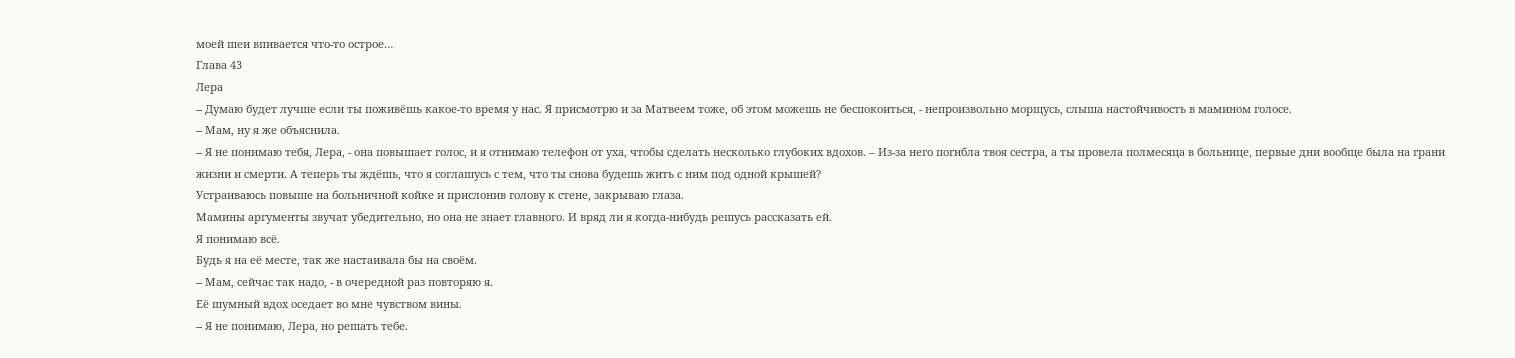моей шеи впивается что-то острое…
Глава 43
Лера
-- Думаю будет лучше если ты поживёшь какое-то время у нас. Я присмотрю и за Матвеем тоже, об этом можешь не беспокоиться, - непроизвольно морщусь, слыша настойчивость в мамином голосе.
-- Мам, ну я же объяснила.
-- Я не понимаю тебя, Лера, - она повышает голос, и я отнимаю телефон от уха, чтобы сделать несколько глубоких вдохов. – Из-за него погибла твоя сестра, а ты провела полмесяца в больнице, первые дни вообще была на грани жизни и смерти. А теперь ты ждёшь, что я соглашусь с тем, что ты снова будешь жить с ним под одной крышей?
Устраиваюсь повыше на больничной койке и прислонив голову к стене, закрываю глаза.
Мамины аргументы звучат убедительно, но она не знает главного. И вряд ли я когда-нибудь решусь рассказать ей.
Я понимаю всё.
Будь я на её месте, так же настаивала бы на своём.
-- Мам, сейчас так надо, - в очередной раз повторяю я.
Её шумный вдох оседает во мне чувством вины.
-- Я не понимаю, Лера, но решать тебе.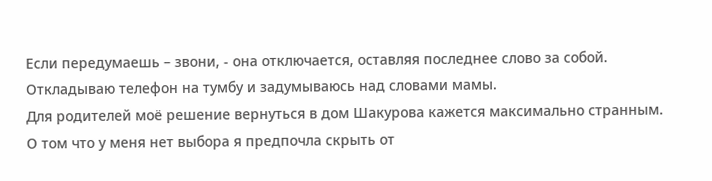Если передумаешь – звони, - она отключается, оставляя последнее слово за собой.
Откладываю телефон на тумбу и задумываюсь над словами мамы.
Для родителей моё решение вернуться в дом Шакурова кажется максимально странным.
О том что у меня нет выбора я предпочла скрыть от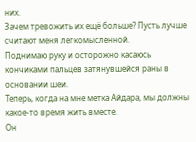них.
Зачем тревожить их ещё больше? Пусть лучше считают меня легкомысленной.
Поднимаю руку и осторожно касаюсь кончиками пальцев затянувшейся раны в основании шеи.
Теперь, когда на мне метка Айдара, мы должны какое-то время жить вместе.
Он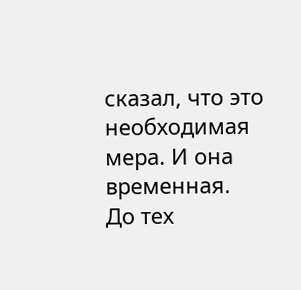сказал, что это необходимая мера. И она временная.
До тех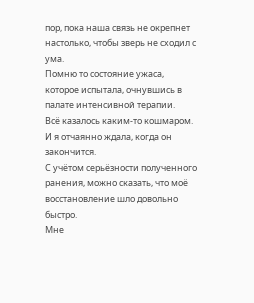пор, пока наша связь не окрепнет настолько, чтобы зверь не сходил с ума.
Помню то состояние ужаса, которое испытала, очнувшись в палате интенсивной терапии.
Всё казалось каким-то кошмаром. И я отчаянно ждала, когда он закончится.
С учётом серьёзности полученного ранения, можно сказать, что моё восстановление шло довольно быстро.
Мне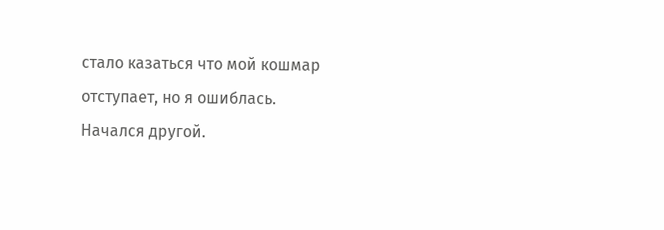стало казаться что мой кошмар отступает, но я ошиблась.
Начался другой.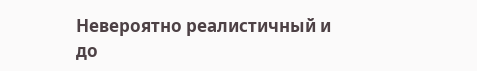Невероятно реалистичный и до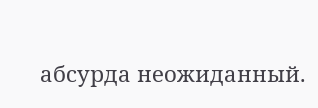абсурда неожиданный.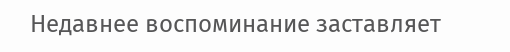Недавнее воспоминание заставляет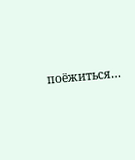поёжиться…